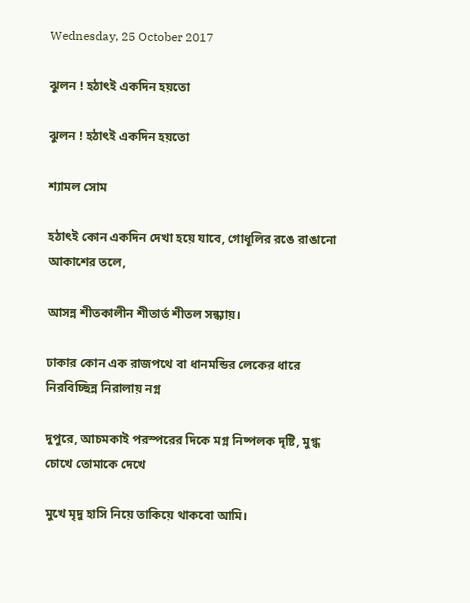Wednesday, 25 October 2017

ঝুলন ! হঠাৎই একদিন হয়তো

ঝুলন ! হঠাৎই একদিন হয়তো

শ্যামল সোম

হঠাৎই কোন একদিন দেখা হয়ে যাবে, গোধূলির রঙে রাঙানো আকাশের তলে,

আসন্ন শীতকালীন শীতার্ত শীতল সন্ধ্যায়।

ঢাকার কোন এক রাজপথে বা ধানমন্ডির লেকের ধারে নিরবিচ্ছিন্ন নিরালায় নগ্ন

দুপুরে, আচমকাই পরস্পরের দিকে মগ্ন নিষ্পলক দৃষ্টি, মুগ্ধ চোখে তোমাকে দেখে

মুখে মৃদু হাসি নিয়ে তাকিয়ে থাকবো আমি।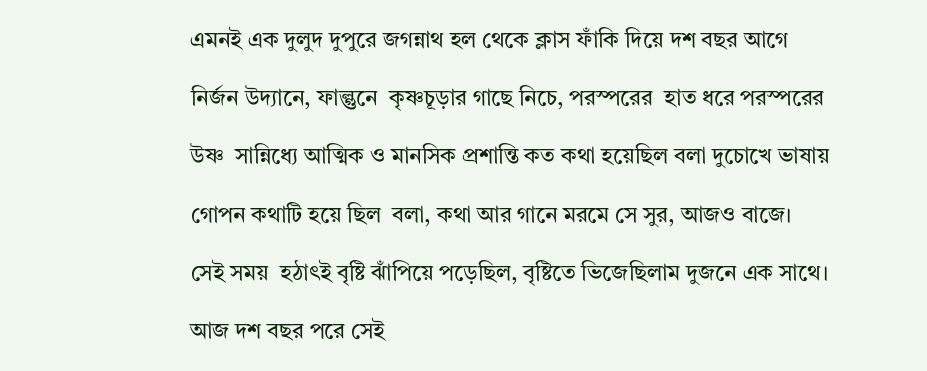এমনই এক দুলুদ দুপুরে জগন্নাথ হল থেকে ক্লাস ফাঁকি দিয়ে দশ বছর আগে

নির্জন উদ্যানে, ফাল্গুনে  কৃষ্ণচূড়ার গাছে নিচে, পরস্পরের  হাত ধরে পরস্পরের

উষ্ণ  সান্নিধ্যে আত্মিক ও মানসিক প্রশান্তি কত কথা হয়েছিল বলা দুচোখে ভাষায়

গোপন কথাটি হয়ে ছিল  বলা, কথা আর গানে মরমে সে সুর, আজও বাজে।

সেই সময়  হঠাৎই বৃষ্টি ঝাঁপিয়ে পড়েছিল, বৃষ্টিতে ভিজেছিলাম দুজনে এক সাথে।

আজ দশ বছর পরে সেই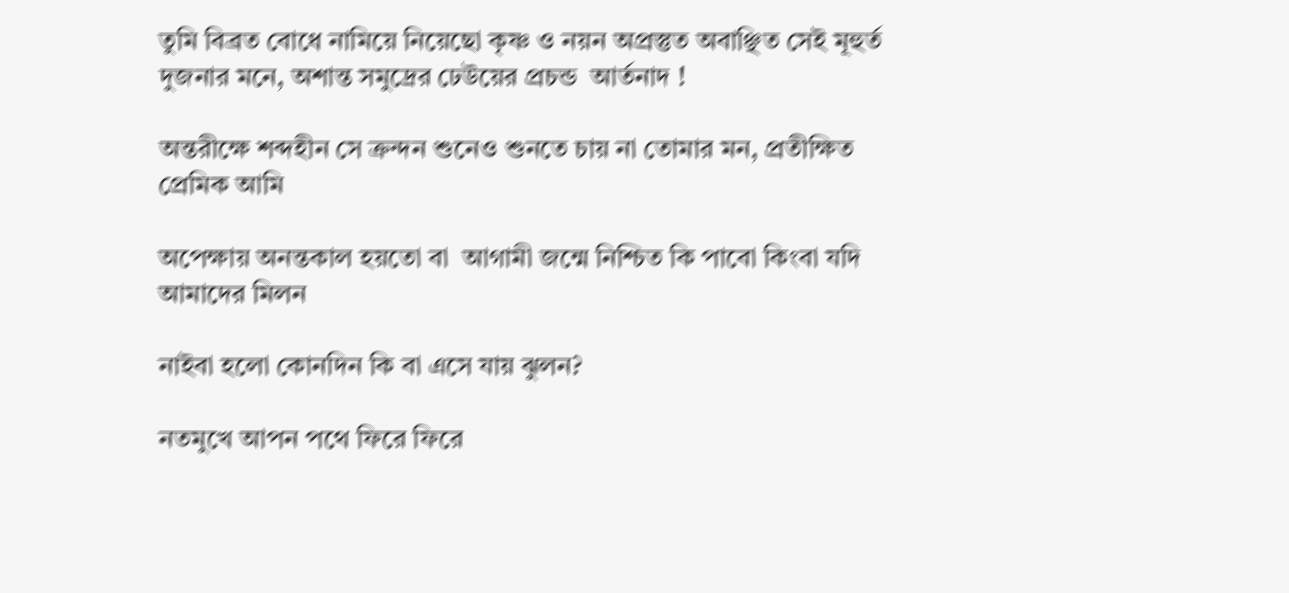তুমি বিব্রত বোধে নামিয়ে নিয়েছো কৃষ্ণ ও নয়ন অপ্রস্তুত অবাঞ্ছিত সেই মূহুর্ত দুজনার মনে, অশান্ত সমুদ্রের ঢেউয়ের প্রচন্ড  আর্তনাদ !

অন্তরীক্ষে শব্দহীন সে ক্রন্দন শুনেও শুনতে চায় না তোমার মন, প্রতীক্ষিত প্রেমিক আমি

অপেক্ষায় অনন্তকাল হয়তো বা  আগামী জন্মে নিশ্চিত কি পাবো কিংবা যদি আমাদের মিলন

নাইবা হলো কোনদিন কি বা এসে যায় ঝুলন?

নতমুখে আপন পথে ফিরে ফিরে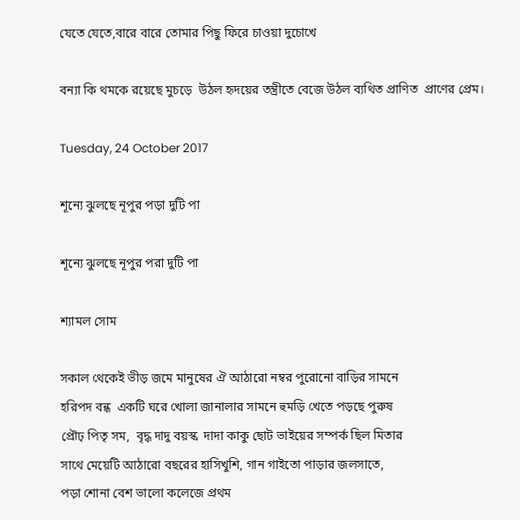যেতে যেতে,বারে বারে তোমার পিছু ফিরে চাওয়া দুচোখে

বন্যা কি থমকে রয়েছে মুচড়ে  উঠল হৃদয়ের তন্ত্রীতে বেজে উঠল ব্যথিত প্রাণিত  প্রাণের প্রেম।

Tuesday, 24 October 2017

শূন্যে ঝুলছে নূপুর পড়া দুটি পা

শূন্যে ঝুলছে নূপুর পরা দুটি পা

শ্যামল সোম

সকাল থেকেই ভীড় জমে মানুষের ঐ আঠারো নম্বর পুরোনো বাড়ির সামনে
হরিপদ বন্ধ  একটি ঘরে খোলা জানালার সামনে হুমড়ি খেতে পড়ছে পুরুষ
প্রৌঢ় পিতৃ সম,  বৃদ্ধ দাদু বয়স্ক  দাদা কাকু ছোট ভাইয়ের সম্পর্ক ছিল মিতার
সাথে মেয়েটি আঠারো বছরের হাসিখুশি, গান গাইতো পাড়ার জলসাতে,
পড়া শোনা বেশ ভালো কলেজে প্রথম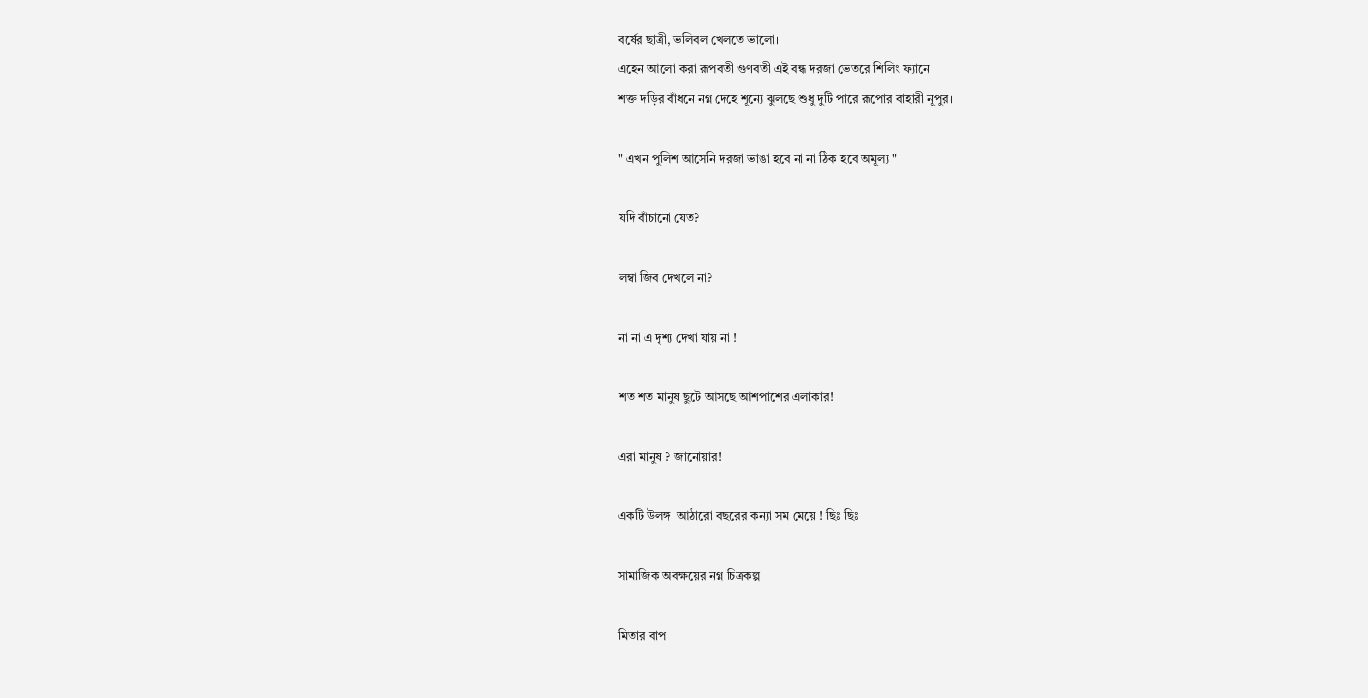বর্ষের ছাত্রী, ভলিবল খেলতে ভালো।
এহেন আলো করা রূপবতী গুণবতী এই বন্ধ দরজা ভেতরে শিলিং ফ্যানে
শক্ত দড়ির বাঁধনে নগ্ন দেহে শূন্যে ঝুলছে শুধু দুটি পারে রূপোর বাহারী নূপুর।

" এখন পুলিশ আসেনি দরজা ভাঙা হবে না না ঠিক হবে অমূল্য "

যদি বাঁচানো যেত?

লম্বা জিব দেখলে না?

না না এ দৃশ্য দেখা যায় না !

শত শত মানুষ ছুটে আসছে আশপাশের এলাকার!

এরা মানুষ ? জানোয়ার!

একটি উলঙ্গ  আঠারো বছরের কন্যা সম মেয়ে ! ছিঃ ছিঃ

সামাজিক অবক্ষয়ের নগ্ন চিত্রকল্প

মিতার বাপ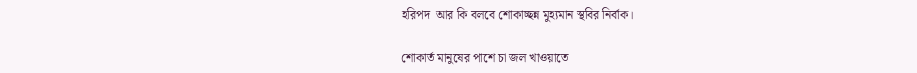হরিপদ  আর কি বলবে শোকাচ্ছন্ন মুহ্যমান স্থবির নির্বাক।

শোকার্ত মানুষের পাশে চা জল খাওয়াতে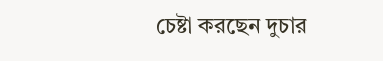চেষ্টা করছেন দুচার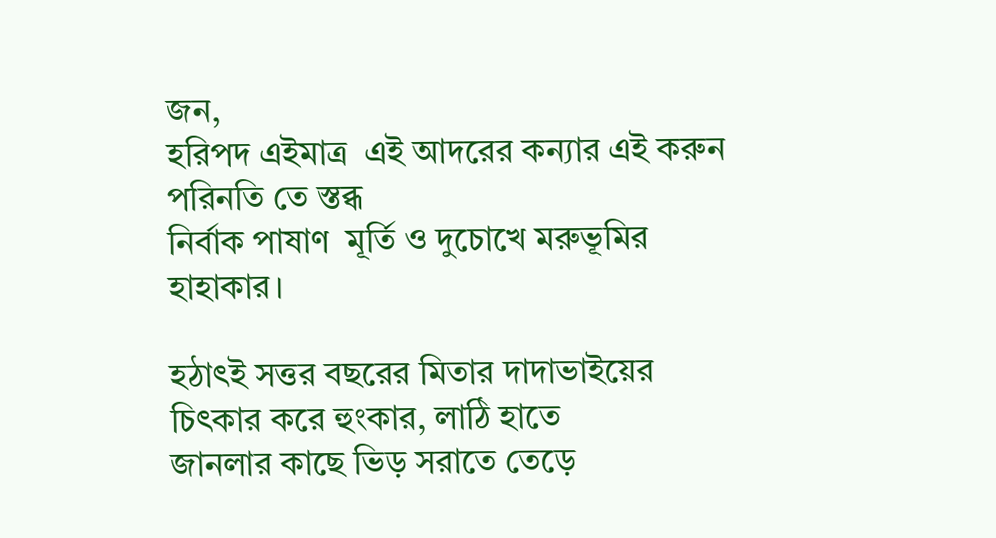জন,
হরিপদ এইমাত্র  এই আদরের কন্যার এই করুন পরিনতি তে স্তব্ধ
নির্বাক পাষাণ  মূর্তি ও দুচোখে মরুভূমির হাহাকার।

হঠাৎই সত্তর বছরের মিতার দাদাভাইয়ের চিৎকার করে হুংকার, লাঠি হাতে
জানলার কাছে ভিড় সরাতে তেড়ে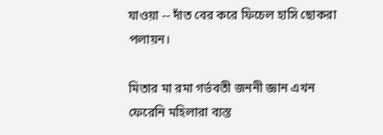যাওয়া -- দাঁত বের করে ফিচেল হাসি ছোকরা পলায়ন।

মিতার মা রমা গর্ভবতী জননী জ্ঞান এখন ফেরেনি মহিলারা ব্যস্ত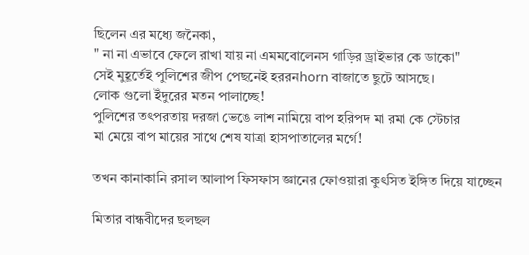ছিলেন এর মধ্যে জনৈকা,
" না না এভাবে ফেলে রাখা যায় না এমমবোলেনস গাড়ির ড্রাইভার কে ডাকো"
সেই মুহূর্তেই পুলিশের জীপ পেছনেই হররনhorn বাজাতে ছুটে আসছে।
লোক গুলো ইঁদুরের মতন পালাচ্ছে!
পুলিশের তৎপরতায় দরজা ভেঙে লাশ নামিয়ে বাপ হরিপদ মা রমা কে স্টেচার
মা মেয়ে বাপ মায়ের সাথে শেষ যাত্রা হাসপাতালের মর্গে!

তখন কানাকানি রসাল আলাপ ফিসফাস জ্ঞানের ফোওয়ারা কুৎসিত ইঙ্গিত দিয়ে যাচ্ছেন

মিতার বান্ধবীদের ছলছল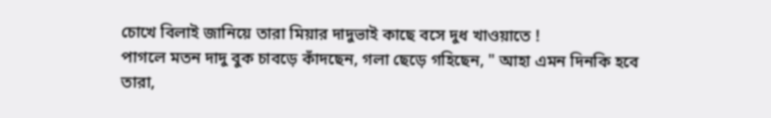চোখে বিলাই জানিয়ে তারা মিয়ার দাদুভাই কাছে বসে দুধ খাওয়াতে !
পাগলে মতন দাদু বুক চাবড়ে কাঁদছেন, গলা ছেড়ে গহিছেন, " আহা এমন দিনকি হবে
তারা,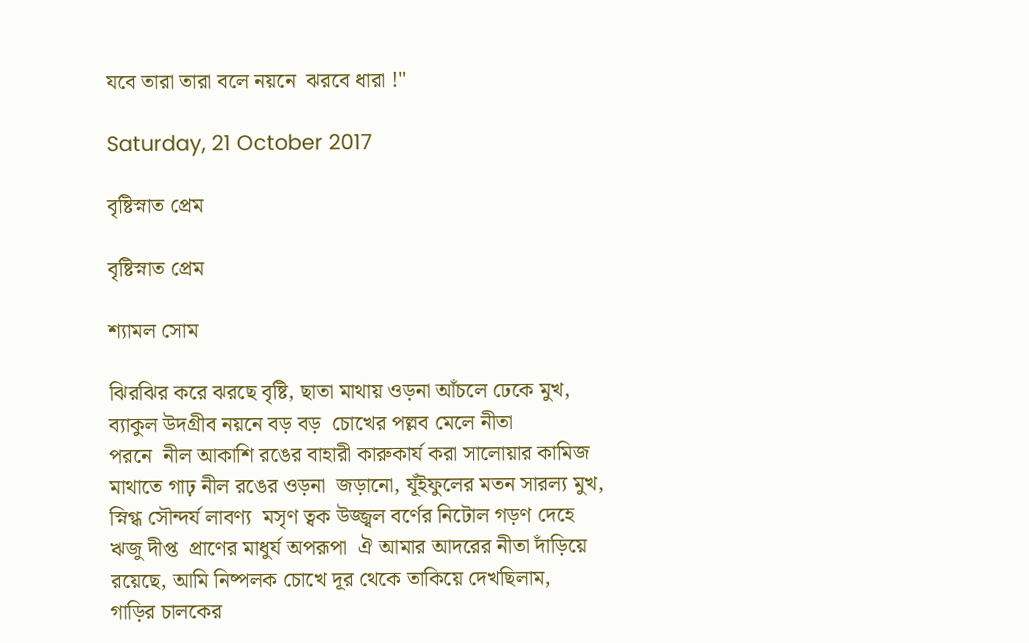যবে তারা তারা বলে নয়নে  ঝরবে ধারা !"

Saturday, 21 October 2017

বৃষ্টিস্নাত প্রেম

বৃষ্টিস্নাত প্রেম

শ্যামল সোম

ঝিরঝির করে ঝরছে বৃষ্টি, ছাতা মাথায় ওড়না আঁচলে ঢেকে মুখ,
ব্যাকুল উদগ্রীব নয়নে বড় বড়  চোখের পল্লব মেলে নীতা
পরনে  নীল আকাশি রঙের বাহারী কারুকার্য করা সালোয়ার কামিজ
মাথাতে গাঢ় নীল রঙের ওড়না  জড়ানো, যূঁইফুলের মতন সারল্য মুখ,
স্নিগ্ধ সৌন্দর্য লাবণ্য  মসৃণ ত্বক উজ্জ্বল বর্ণের নিটোল গড়ণ দেহে
ঋজু দীপ্ত  প্রাণের মাধুর্য অপরূপা  ঐ আমার আদরের নীতা দাঁড়িয়ে
রয়েছে, আমি নিষ্পলক চোখে দূর থেকে তাকিয়ে দেখছিলাম,
গাড়ির চালকের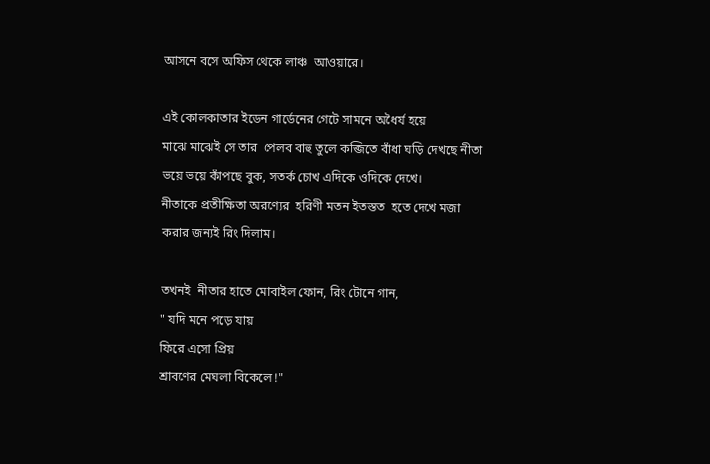আসনে বসে অফিস থেকে লাঞ্চ  আওয়ারে।

এই কোলকাতার ইডেন গার্ডেনের গেটে সামনে অধৈর্য হয়ে
মাঝে মাঝেই সে তার  পেলব বাহু তুলে কব্জিতে বাঁধা ঘড়ি দেখছে নীতা
ভয়ে ভয়ে কাঁপছে বুক, সতর্ক চোখ এদিকে ওদিকে দেখে।
নীতাকে প্রতীক্ষিতা অরণ্যের  হরিণী মতন ইতস্তত  হতে দেখে মজা করার জন্যই রিং দিলাম।

তখনই  নীতার হাতে মোবাইল ফোন, রিং টোনে গান,
" যদি মনে পড়ে যায়
ফিরে এসো প্রিয়
শ্রাবণের মেঘলা বিকেলে !"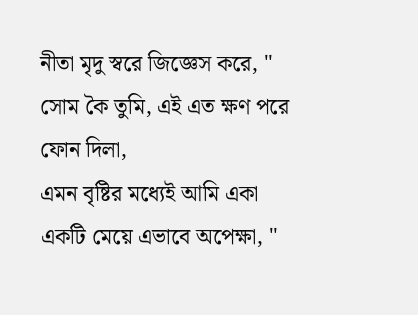নীতা মৃদু স্বরে জিজ্ঞেস করে, " সোম কৈ তুমি, এই এত ক্ষণ পরে ফোন দিলা,
এমন বৃষ্টির মধ্যেই আমি একা একটি মেয়ে এভাবে অপেক্ষা, "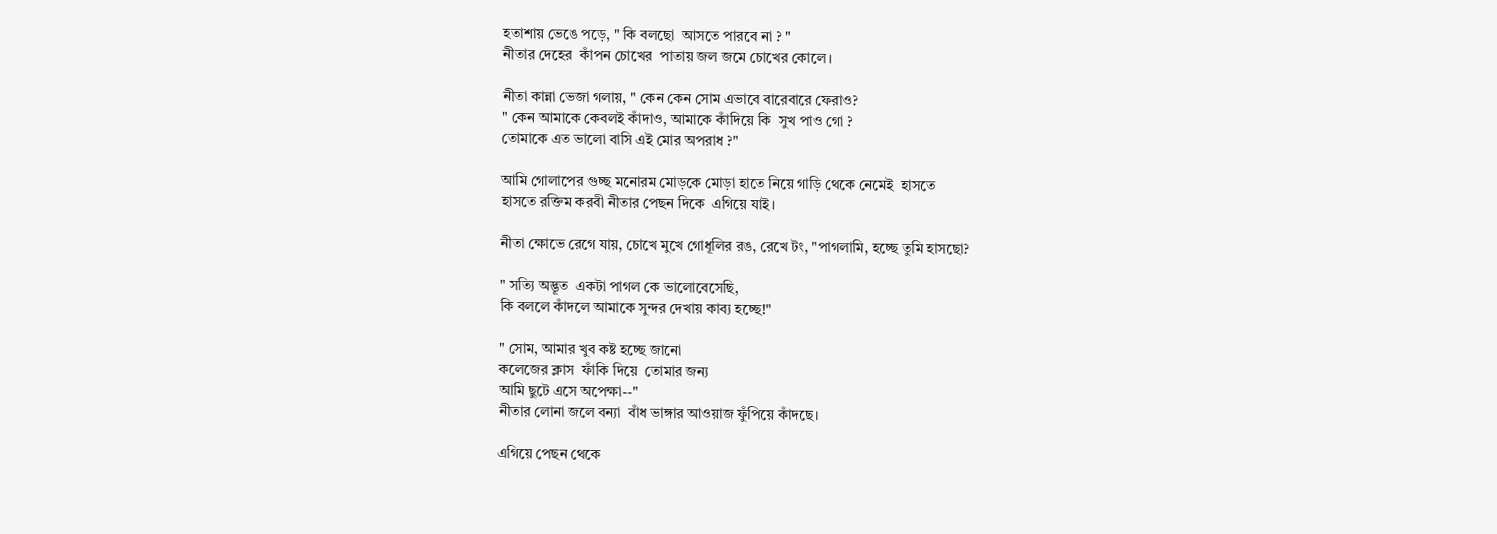হতাশায় ভেঙে পড়ে, " কি বলছো  আসতে পারবে না ? "
নীতার দেহের  কাঁপন চোখের  পাতায় জল জমে চোখের কোলে।

নীতা কান্না ভেজা গলায়, " কেন কেন সোম এভাবে বারেবারে ফেরাও?
" কেন আমাকে কেবলই কাঁদাও, আমাকে কাঁদিয়ে কি  সুখ পাও গো ?
তোমাকে এত ভালো বাসি এই মোর অপরাধ ?"

আমি গোলাপের গুচ্ছ মনোরম মোড়কে মোড়া হাতে নিয়ে গাড়ি থেকে নেমেই  হাসতে
হাসতে রক্তিম করবী নীতার পেছন দিকে  এগিয়ে যাই।

নীতা ক্ষোভে রেগে যায়, চোখে মুখে গোধূলির রঙ, রেখে টং, "পাগলামি, হচ্ছে তুমি হাসছো?

" সত্যি অদ্ভূত  একটা পাগল কে ভালোবেসেছি,
কি বললে কাঁদলে আমাকে সুন্দর দেখায় কাব্য হচ্ছে!"

" সোম, আমার খুব কষ্ট হচ্ছে জানো
কলেজের ক্লাস  ফাঁকি দিয়ে  তোমার জন্য
আমি ছুটে এসে অপেক্ষা--"
নীতার লোনা জলে বন্যা  বাঁধ ভাঙ্গার আওয়াজ ফুঁপিয়ে কাঁদছে।

এগিয়ে পেছন থেকে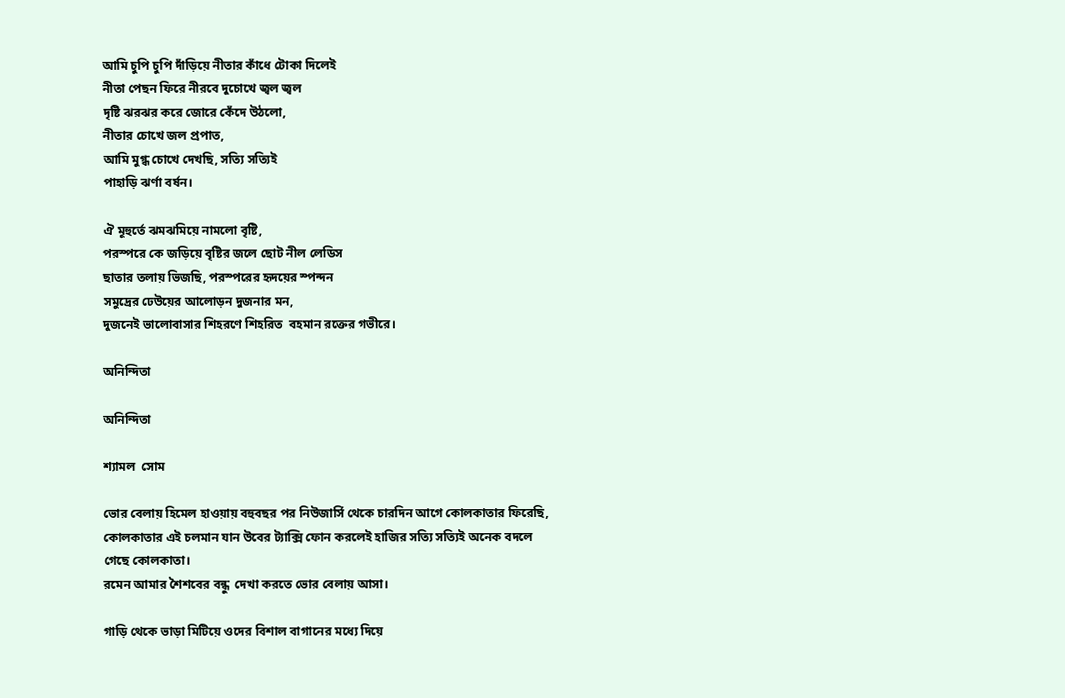আমি চুপি চুপি দাঁড়িয়ে নীতার কাঁধে টোকা দিলেই
নীতা পেছন ফিরে নীরবে দুচোখে জ্বল জ্বল
দৃষ্টি ঝরঝর করে জোরে কেঁদে উঠলো,
নীতার চোখে জল প্রপাত,
আমি মুগ্ধ চোখে দেখছি, সত্যি সত্যিই
পাহাড়ি ঝর্ণা বর্ষন।

ঐ মূহুর্তে ঝমঝমিয়ে নামলো বৃষ্টি,
পরস্পরে কে জড়িয়ে বৃষ্টির জলে ছোট নীল লেডিস
ছাতার তলায় ভিজছি, পরস্পরের হৃদয়ের স্পন্দন
সমুদ্রের ঢেউয়ের আলোড়ন দুজনার মন,
দুজনেই ভালোবাসার শিহরণে শিহরিত  বহমান রক্তের গভীরে।

অনিন্দিতা

অনিন্দিতা

শ্যামল  সোম

ভোর বেলায় হিমেল হাওয়ায় বহুবছর পর নিউজার্সি থেকে চারদিন আগে কোলকাতার ফিরেছি,
কোলকাতার এই চলমান যান উবের ট্যাক্সি ফোন করলেই হাজির সত্যি সত্যিই অনেক বদলে গেছে কোলকাতা।
রমেন আমার শৈশবের বন্ধু  দেখা করতে ভোর বেলায় আসা।

গাড়ি থেকে ভাড়া মিটিয়ে ওদের বিশাল বাগানের মধ্যে দিয়ে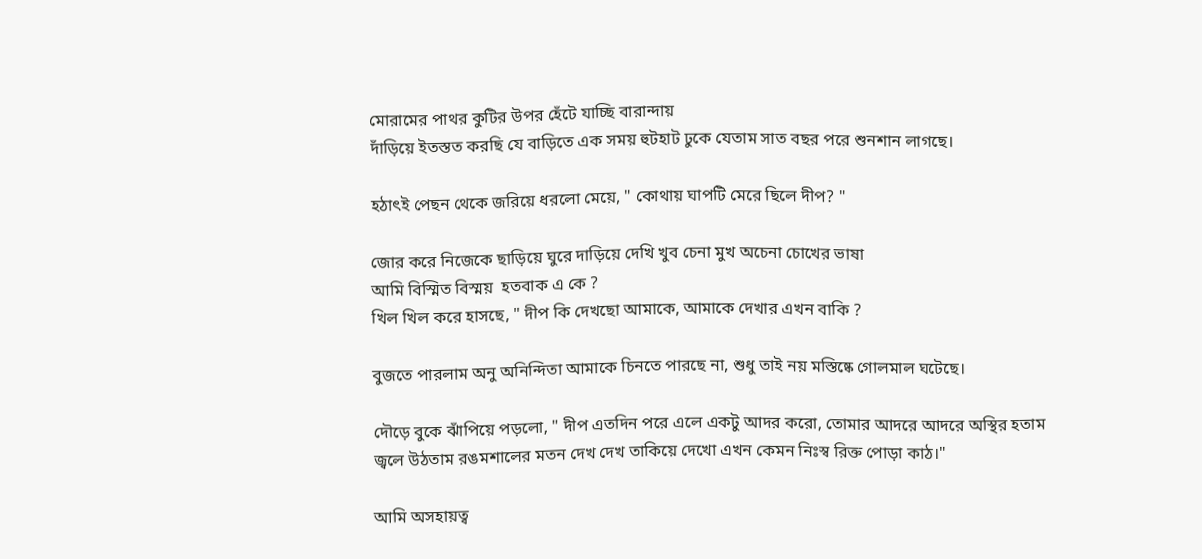মোরামের পাথর কুটির উপর হেঁটে যাচ্ছি বারান্দায়
দাঁড়িয়ে ইতস্তত করছি যে বাড়িতে এক সময় হুটহাট ঢুকে যেতাম সাত বছর পরে শুনশান লাগছে।

হঠাৎই পেছন থেকে জরিয়ে ধরলো মেয়ে, " কোথায় ঘাপটি মেরে ছিলে দীপ? "

জোর করে নিজেকে ছাড়িয়ে ঘুরে দাড়িয়ে দেখি খুব চেনা মুখ অচেনা চোখের ভাষা
আমি বিস্মিত বিস্ময়  হতবাক এ কে ?
খিল খিল করে হাসছে, " দীপ কি দেখছো আমাকে, আমাকে দেখার এখন বাকি ?

বুজতে পারলাম অনু অনিন্দিতা আমাকে চিনতে পারছে না, শুধু তাই নয় মস্তিষ্কে গোলমাল ঘটেছে।

দৌড়ে বুকে ঝাঁপিয়ে পড়লো, " দীপ এতদিন পরে এলে একটু আদর করো, তোমার আদরে আদরে অস্থির হতাম
জ্বলে উঠতাম রঙমশালের মতন দেখ দেখ তাকিয়ে দেখো এখন কেমন নিঃস্ব রিক্ত পোড়া কাঠ।"

আমি অসহায়ত্ব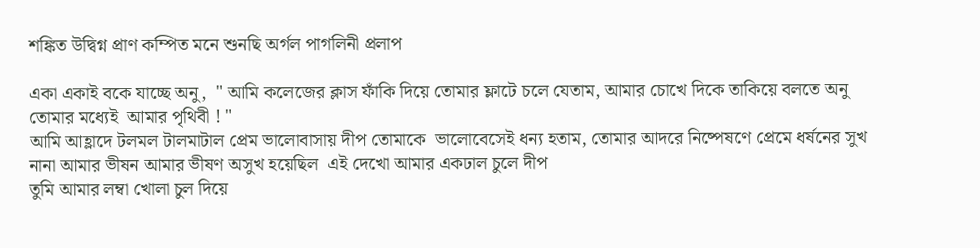শঙ্কিত উদ্বিগ্ন প্রাণ কম্পিত মনে শুনছি অর্গল পাগলিনী প্রলাপ

একা একাই বকে যাচ্ছে অনু,  " আমি কলেজের ক্লাস ফাঁকি দিয়ে তোমার ফ্লাটে চলে যেতাম, আমার চোখে দিকে তাকিয়ে বলতে অনু তোমার মধ্যেই  আমার পৃথিবী ! "
আমি আহ্লাদে টলমল টালমাটাল প্রেম ভালোবাসায় দীপ তোমাকে  ভালোবেসেই ধন্য হতাম, তোমার আদরে নিষ্পেষণে প্রেমে ধর্ষনের সুখ নানা আমার ভীষন আমার ভীষণ অসুখ হয়েছিল  এই দেখো আমার একঢাল চুলে দীপ
তুমি আমার লম্বা খোলা চুল দিয়ে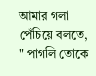আমার গলা পেঁচিয়ে বলতে, " পাগলি তোকে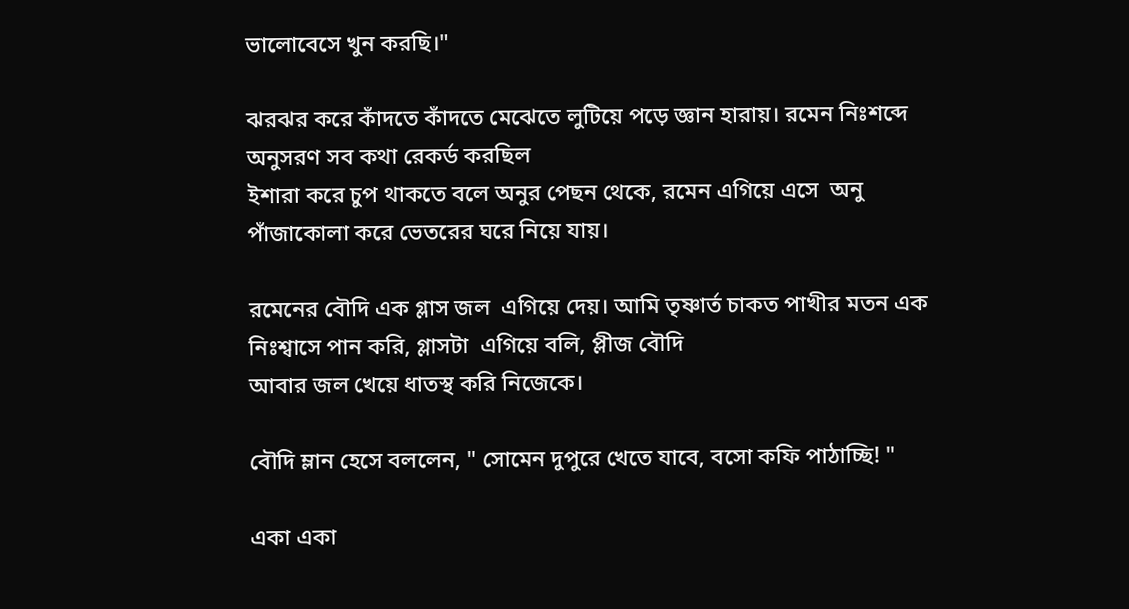ভালোবেসে খুন করছি।"

ঝরঝর করে কাঁদতে কাঁদতে মেঝেতে লুটিয়ে পড়ে জ্ঞান হারায়। রমেন নিঃশব্দে অনুসরণ সব কথা রেকর্ড করছিল
ইশারা করে চুপ থাকতে বলে অনুর পেছন থেকে, রমেন এগিয়ে এসে  অনু পাঁজাকোলা করে ভেতরের ঘরে নিয়ে যায়।

রমেনের বৌদি এক গ্লাস জল  এগিয়ে দেয়। আমি তৃষ্ণার্ত চাকত পাখীর মতন এক নিঃশ্বাসে পান করি, গ্লাসটা  এগিয়ে বলি, প্লীজ বৌদি
আবার জল খেয়ে ধাতস্থ করি নিজেকে।

বৌদি ম্লান হেসে বললেন, " সোমেন দুপুরে খেতে যাবে, বসো কফি পাঠাচ্ছি! "

একা একা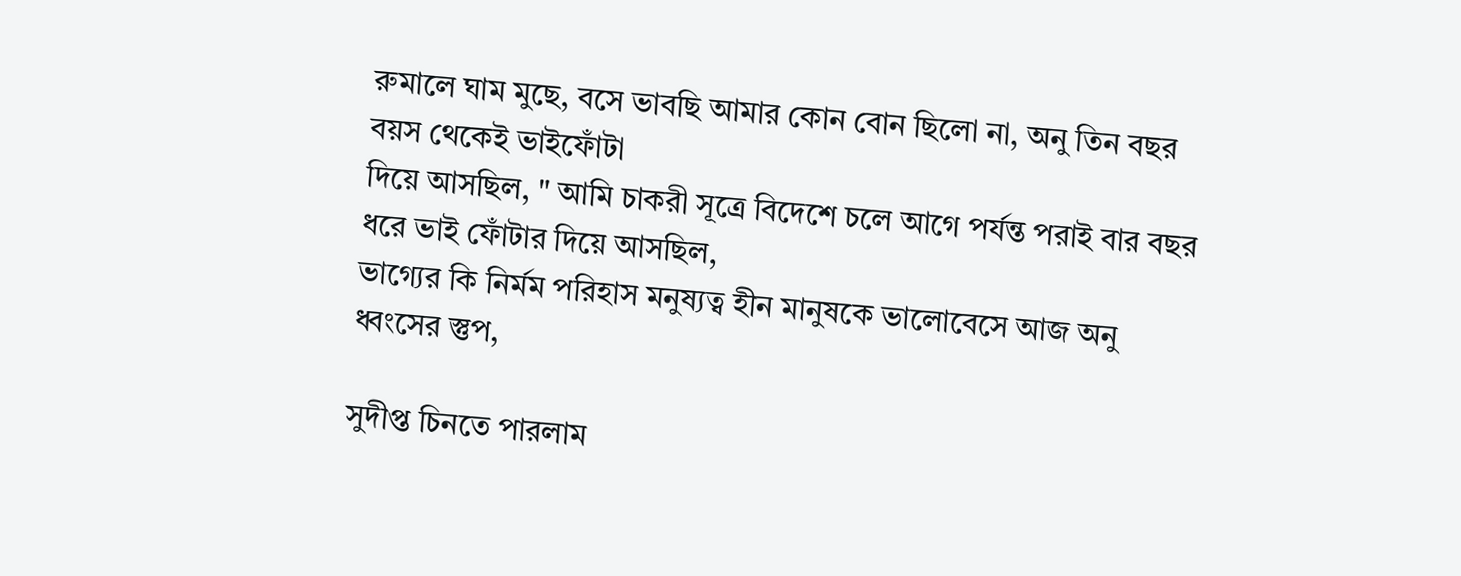রুমালে ঘাম মুছে, বসে ভাবছি আমার কোন বোন ছিলো না, অনু তিন বছর বয়স থেকেই ভাইফোঁটা
দিয়ে আসছিল, " আমি চাকরী সূত্রে বিদেশে চলে আগে পর্যন্ত পরাই বার বছর ধরে ভাই ফোঁটার দিয়ে আসছিল,
ভাগ্যের কি নির্মম পরিহাস মনুষ্যত্ব হীন মানুষকে ভালোবেসে আজ অনু ধ্বংসের স্তুপ,

সুদীপ্ত চিনতে পারলাম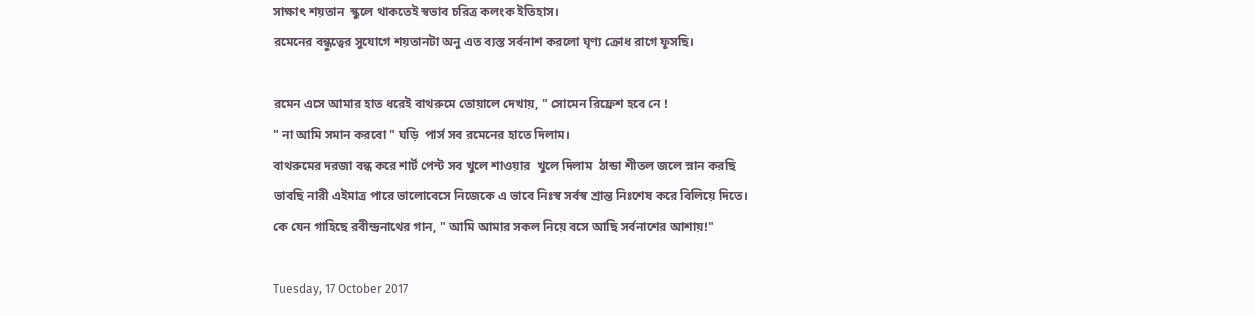সাক্ষাৎ শয়তান  স্কুলে থাকতেই স্বভাব চরিত্র কলংক ইতিহাস।
রমেনের বন্ধুত্বের সুযোগে শয়তানটা অনু এত ব্যস্ত সর্বনাশ করলো ঘৃণ্য ক্রোধ রাগে ফূসছি।

রমেন এসে আমার হাত ধরেই বাথরুমে তোয়ালে দেখায়, " সোমেন রিফ্রেশ হবে নে !
" না আমি সমান করবো " ঘড়ি  পার্স সব রমেনের হাতে দিলাম।
বাথরুমের দরজা বন্ধ করে শার্ট পেন্ট সব খুলে শাওয়ার  খুলে দিলাম  ঠান্ডা শীতল জলে স্নান করছি
ভাবছি নারী এইমাত্র পারে ভালোবেসে নিজেকে এ ভাবে নিঃস্ব সর্বস্ব শ্রান্ত নিঃশেষ করে বিলিয়ে দিতে।
কে যেন গাহিছে রবীন্দ্রনাথের গান, " আমি আমার সকল নিয়ে বসে আছি সর্বনাশের আশায়!"

Tuesday, 17 October 2017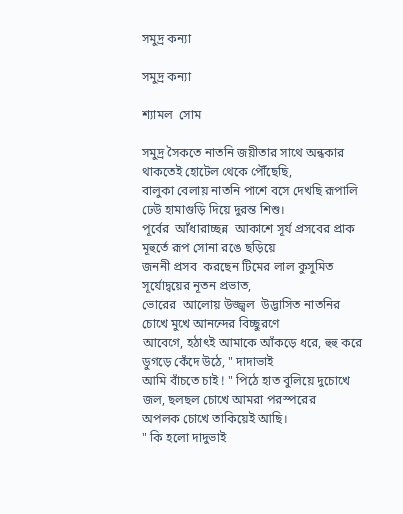সমুদ্র কন্যা

সমুদ্র কন্যা

শ্যামল  সোম

সমুদ্র সৈকতে নাতনি জয়ীতার সাথে অন্ধকার থাকতেই হোটেল থেকে পৌঁছেছি,
বালুকা বেলায় নাতনি পাশে বসে দেখছি রূপালি ঢেউ হামাগুড়ি দিয়ে দুরন্ত শিশু।
পূর্বের  আঁধারাচ্ছন্ন  আকাশে সূর্য প্রসবের প্রাক মূহুর্তে রূপ সোনা রঙে ছড়িয়ে
জননী প্রসব  করছেন টিমের লাল কুসুমিত  সূর্যোদ্বয়ের নূতন প্রভাত,
ভোরের  আলোয় উজ্জ্বল  উদ্ভাসিত নাতনির চোখে মুখে আনন্দের বিচ্ছুরণে
আবেগে, হঠাৎই আমাকে আঁকড়ে ধরে, হুহু করে ডুগড়ে কেঁদে উঠে, " দাদাভাই
আমি বাঁচতে চাই ! " পিঠে হাত বুলিয়ে দুচোখে জল, ছলছল চোখে আমরা পরস্পরের
অপলক চোখে তাকিয়েই আছি।
" কি হলো দাদুভাই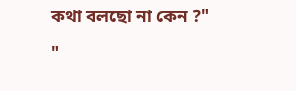কথা বলছো না কেন ?"

"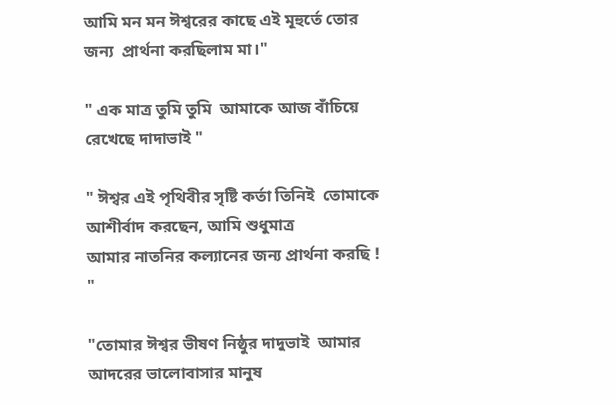আমি মন মন ঈশ্বরের কাছে এই মূহুর্তে তোর জন্য  প্রার্থনা করছিলাম মা।"

" এক মাত্র তুমি তুমি  আমাকে আজ বাঁচিয়ে রেখেছে দাদাভাই "

" ঈশ্বর এই পৃথিবীর সৃষ্টি কর্তা তিনিই  তোমাকে আশীর্বাদ করছেন, আমি শুধুমাত্র
আমার নাতনির কল্যানের জন্য প্রার্থনা করছি ! "

"তোমার ঈশ্বর ভীষণ নিষ্ঠুর দাদুভাই  আমার আদরের ভালোবাসার মানুষ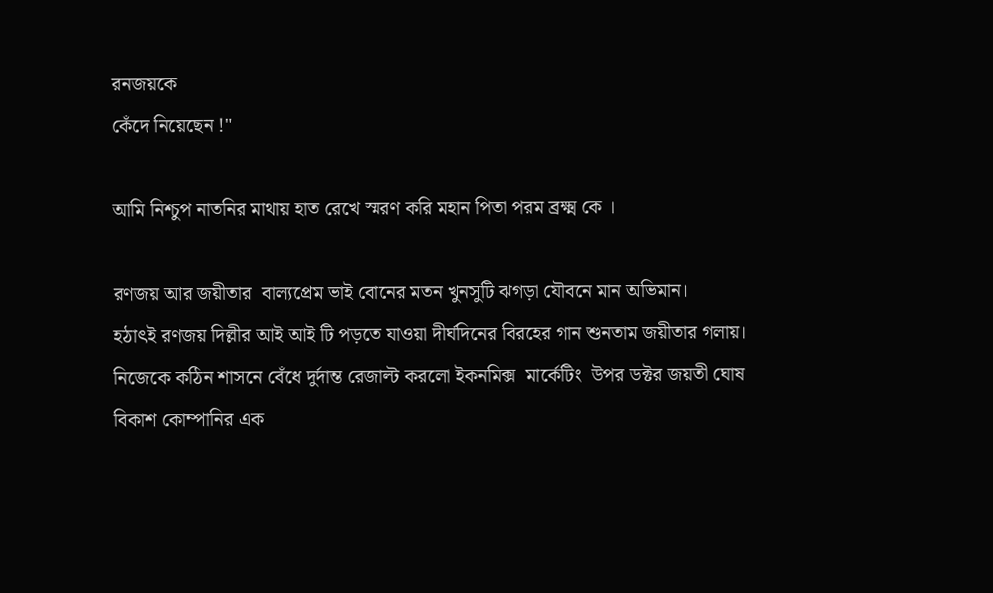রনজয়কে
কেঁদে নিয়েছেন !"

আমি নিশ্চুপ নাতনির মাথায় হাত রেখে স্মরণ করি মহান পিতা পরম ব্রক্ষ্ম কে ।

রণজয় আর জয়ীতার  বাল্যপ্রেম ভাই বোনের মতন খুনসুটি ঝগড়া যৌবনে মান অভিমান।
হঠাৎই রণজয় দিল্লীর আই আই টি পড়তে যাওয়া দীর্ঘদিনের বিরহের গান শুনতাম জয়ীতার গলায়।
নিজেকে কঠিন শাসনে বেঁধে দুর্দান্ত রেজাল্ট করলো ইকনমিক্স  মার্কেটিং  উপর ডক্টর জয়তী ঘোষ
বিকাশ কোম্পানির এক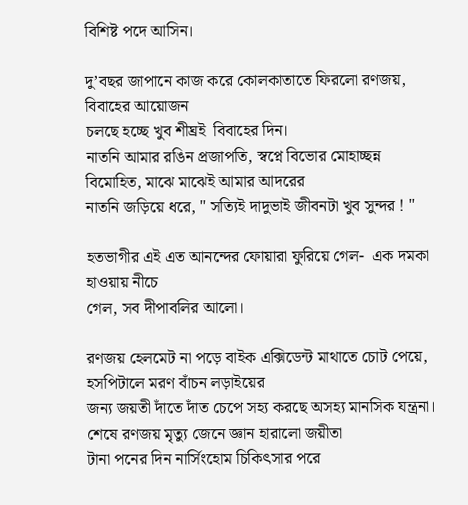বিশিষ্ট পদে আসিন।

দু’বছর জাপানে কাজ করে কোলকাতাতে ফিরলো রণজয়, বিবাহের আয়োজন
চলছে হচ্ছে খুব শীঘ্রই  বিবাহের দিন।
নাতনি আমার রঙিন প্রজাপতি, স্বপ্নে বিভোর মোহাচ্ছন্ন বিমোহিত, মাঝে মাঝেই আমার আদরের
নাতনি জড়িয়ে ধরে, " সত্যিই দাদুভাই জীবনটা খুব সুন্দর ! "

হতভাগীর এই এত আনন্দের ফোয়ারা ফুরিয়ে গেল-  এক দমকা হাওয়ায় নীচে
গেল, সব দীপাবলির আলো।

রণজয় হেলমেট না পড়ে বাইক এক্সিডেন্ট মাথাতে চোট পেয়ে, হসপিটালে মরণ বাঁচন লড়াইয়ের
জন্য জয়তী দাঁতে দাঁত চেপে সহ্য করছে অসহ্য মানসিক যন্ত্রনা।
শেষে রণজয় মৃত্যু জেনে জ্ঞান হারালো জয়ীতা
টানা পনের দিন নার্সিংহোম চিকিৎসার পরে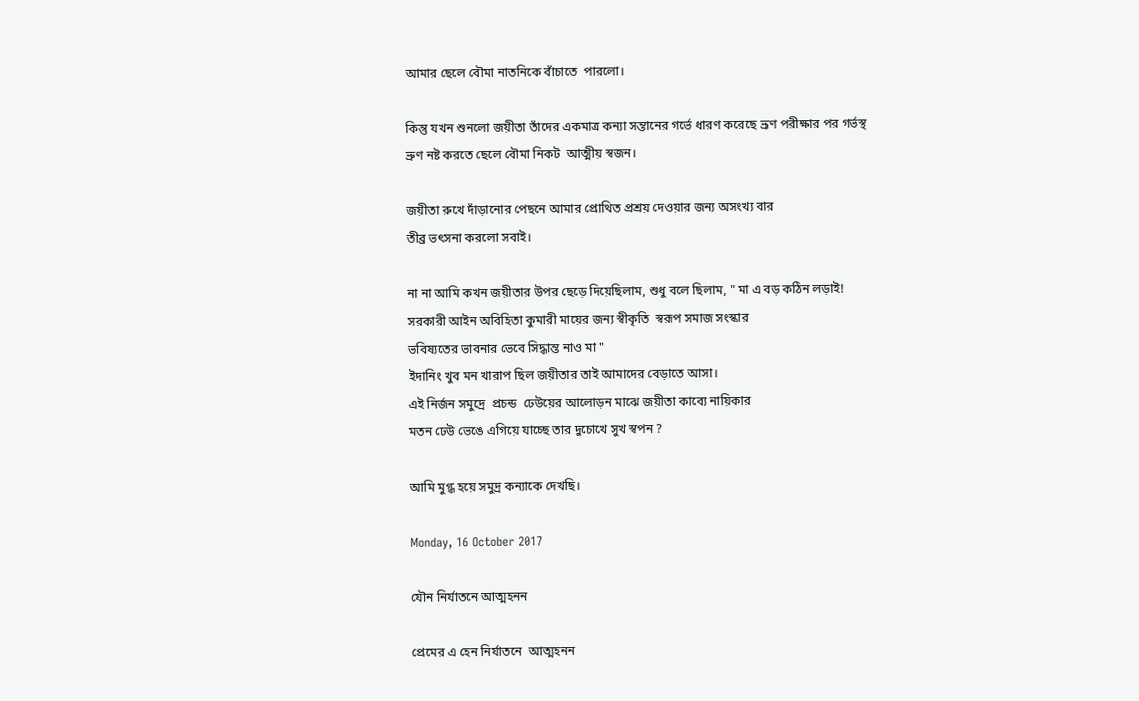আমার ছেলে বৌমা নাতনিকে বাঁচাতে  পারলো।

কিন্তু যখন শুনলো জয়ীতা তাঁদের একমাত্র কন্যা সন্তানের গর্ভে ধারণ করেছে ভ্রূণ পরীক্ষার পর গর্ভস্থ
ভ্রুণ নষ্ট করতে ছেলে বৌমা নিকট  আত্মীয় স্বজন।

জয়ীতা রুখে দাঁড়ানোর পেছনে আমার প্রোথিত প্রশ্রয় দেওয়ার জন্য অসংখ্য বার
তীব্র ভৎসনা করলো সবাই।

না না আমি কখন জয়ীতার উপর ছেড়ে দিয়েছিলাম, শুধু বলে ছিলাম, " মা এ বড় কঠিন লড়াই!
সরকারী আইন অবিহিতা কুমারী মায়ের জন্য স্বীকৃতি  স্বরূপ সমাজ সংস্কার
ভবিষ্যতের ভাবনার ভেবে সিদ্ধান্ত নাও মা "
ইদানিং খুব মন খারাপ ছিল জয়ীতার তাই আমাদের বেড়াতে আসা।
এই নির্জন সমুদ্রে  প্রচন্ড  ঢেউয়ের আলোড়ন মাঝে জয়ীতা কাব্যে নায়িকার
মতন ঢেউ ভেঙে এগিয়ে যাচ্ছে তার দুচোখে সুখ স্বপন ?

আমি মুগ্ধ হয়ে সমুদ্র কন্যাকে দেখছি।

Monday, 16 October 2017

যৌন নির্যাতনে আত্মহনন

প্রেমের এ হেন নির্যাতনে  আত্মহনন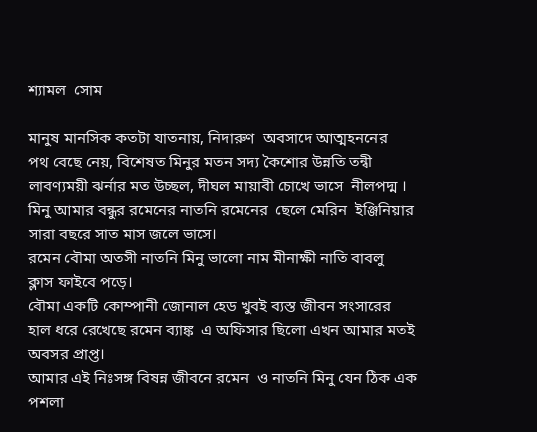শ্যামল  সোম

মানুষ মানসিক কতটা যাতনায়, নিদারুণ  অবসাদে আত্মহননের
পথ বেছে নেয়, বিশেষত মিনুর মতন সদ্য কৈশোর উন্নতি তন্বী
লাবণ্যময়ী ঝর্নার মত উচ্ছল, দীঘল মায়াবী চোখে ভাসে  নীলপদ্ম ।
মিনু আমার বন্ধুর রমেনের নাতনি রমেনের  ছেলে মেরিন  ইঞ্জিনিয়ার
সারা বছরে সাত মাস জলে ভাসে।
রমেন বৌমা অতসী নাতনি মিনু ভালো নাম মীনাক্ষী নাতি বাবলু
ক্লাস ফাইবে পড়ে।
বৌমা একটি কোম্পানী জোনাল হেড খুবই ব্যস্ত জীবন সংসারের
হাল ধরে রেখেছে রমেন ব্যাঙ্ক  এ অফিসার ছিলো এখন আমার মতই
অবসর প্রাপ্ত।
আমার এই নিঃসঙ্গ বিষন্ন জীবনে রমেন  ও নাতনি মিনু যেন ঠিক এক
পশলা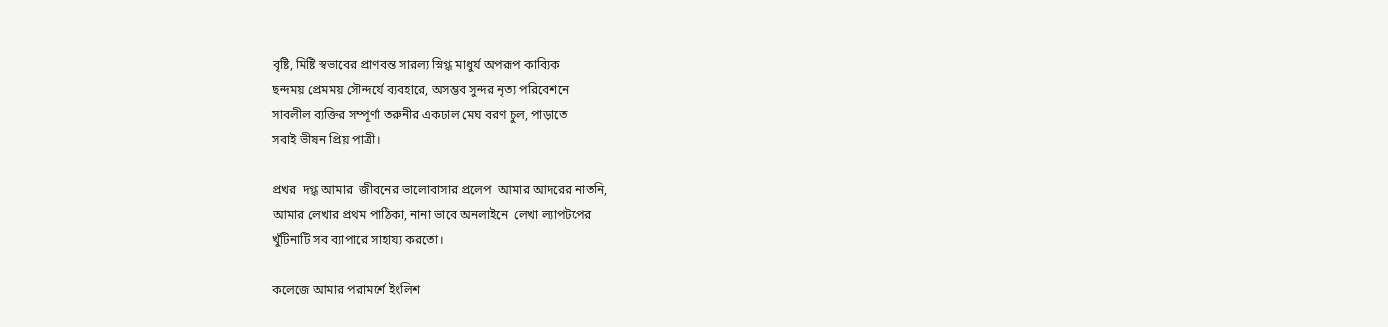বৃষ্টি, মিষ্টি স্বভাবের প্রাণবন্ত সারল্য স্নিগ্ধ মাধুর্য অপরূপ কাব্যিক
ছন্দময় প্রেমময় সৌন্দর্যে ব্যবহারে, অসম্ভব সুন্দর নৃত্য পরিবেশনে
সাবলীল ব্যক্তির সম্পূর্ণা তরুনীর একঢাল মেঘ বরণ চুল, পাড়াতে
সবাই ভীষন প্রিয় পাত্রী।

প্রখর  দগ্ধ আমার  জীবনের ভালোবাসার প্রলেপ  আমার আদরের নাতনি,
আমার লেখার প্রথম পাঠিকা, নানা ভাবে অনলাইনে  লেখা ল্যাপটপের
খুঁটিনাটি সব ব্যাপারে সাহায্য করতো।

কলেজে আমার পরামর্শে ইংলিশ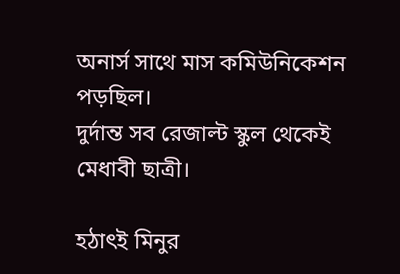অনার্স সাথে মাস কমিউনিকেশন পড়ছিল।
দুর্দান্ত সব রেজাল্ট স্কুল থেকেই মেধাবী ছাত্রী।

হঠাৎই মিনুর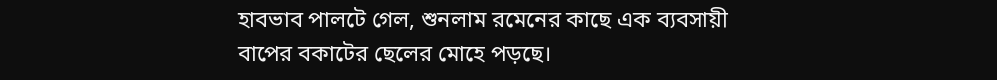হাবভাব পালটে গেল, শুনলাম রমেনের কাছে এক ব্যবসায়ী
বাপের বকাটের ছেলের মোহে পড়ছে।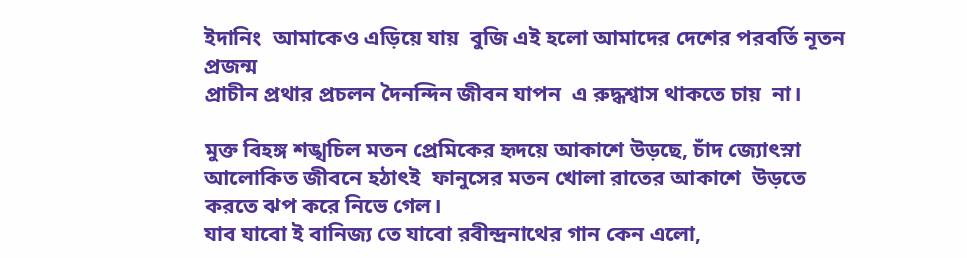ইদানিং  আমাকেও এড়িয়ে যায়  বুজি এই হলো আমাদের দেশের পরবর্তি নূতন প্রজন্ম
প্রাচীন প্রথার প্রচলন দৈনন্দিন জীবন যাপন  এ রুদ্ধশ্বাস থাকতে চায়  না।

মুক্ত বিহঙ্গ শঙ্খচিল মতন প্রেমিকের হৃদয়ে আকাশে উড়ছে, চাঁদ জ্যোৎস্না
আলোকিত জীবনে হঠাৎই  ফানুসের মতন খোলা রাতের আকাশে  উড়তে
করতে ঝপ করে নিভে গেল।
যাব যাবো ই বানিজ্য তে যাবো রবীন্দ্রনাথের গান কেন এলো,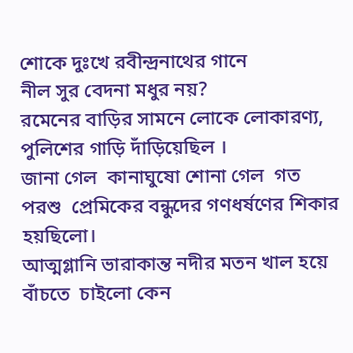শোকে দুঃখে রবীন্দ্রনাথের গানে
নীল সুর বেদনা মধুর নয়?
রমেনের বাড়ির সামনে লোকে লোকারণ্য, পুলিশের গাড়ি দাঁড়িয়েছিল ।
জানা গেল  কানাঘুষো শোনা গেল  গত পরশু  প্রেমিকের বন্ধুদের গণধর্ষণের শিকার হয়ছিলো।
আত্মগ্লানি ভারাকান্ত নদীর মতন খাল হয়ে বাঁচতে  চাইলো কেন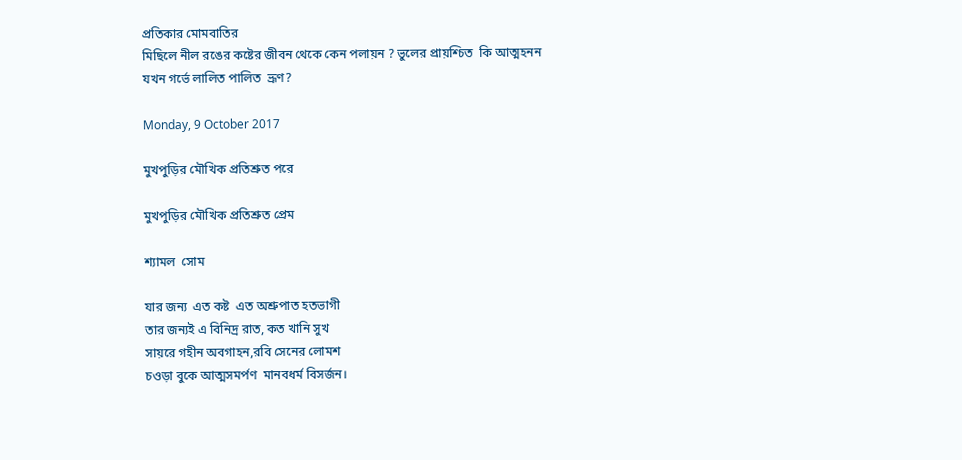প্রতিকার মোমবাতির
মিছিলে নীল রঙের কষ্টের জীবন থেকে কেন পলায়ন ? ভুলের প্রায়শ্চিত  কি আত্মহনন
যখন গর্ভে লালিত পালিত  ভ্রূণ?

Monday, 9 October 2017

মুখপুড়ির মৌখিক প্রতিশ্রুত পরে

মুখপুড়ির মৌখিক প্রতিশ্রুত প্রেম

শ্যামল  সোম

যার জন্য  এত কষ্ট  এত অশ্রুপাত হতভাগী
তার জন্যই এ বিনিদ্র রাত, কত খানি সুখ
সায়রে গহীন অবগাহন,রবি সেনের লোমশ
চওড়া বুকে আত্মসমর্পণ  মানবধর্ম বিসর্জন।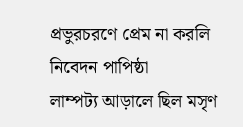প্রভুরচরণে প্রেম না করলি নিবেদন পাপিষ্ঠা
লাম্পট্য আড়ালে ছিল মসৃণ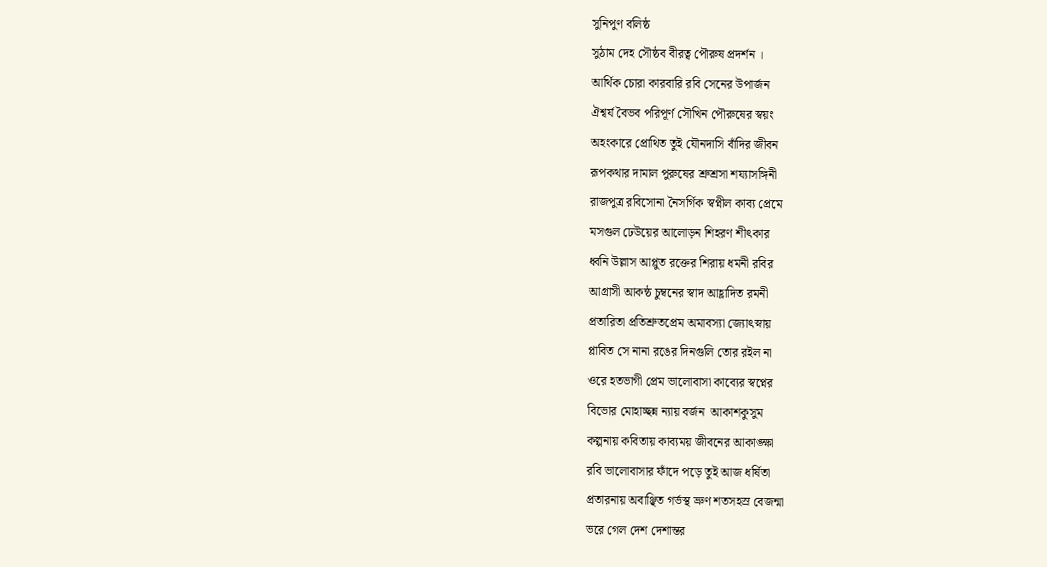সুনিপুণ বলিষ্ঠ
সুঠাম দেহ সৌষ্ঠব বীরত্ব পৌরুষ প্রদর্শন ।
আর্থিক চোরা কারবারি রবি সেনের উপার্জন
ঐশ্বর্য বৈভব পরিপূর্ণ সৌখিন পৌরুষের স্বয়ং
অহংকারে প্রোথিত তুই যৌনদাসি বাঁদির জীবন
রূপকথার দামাল পুরুষের শ্রুশ্রসা শয্যাসঙ্গিনী
রাজপুত্র রবিসোনা নৈসর্গিক স্বপ্নীল কাব্য প্রেমে
মসগুল ঢেউয়ের আলোড়ন শিহরণ শীৎকার
ধ্বনি উল্লাস আপ্লুত রক্তের শিরায় ধমনী রবির
আগ্রাসী আকন্ঠ চুম্বনের স্বাদ আহ্লাদিত রমনী
প্রতারিতা প্রতিশ্রুতপ্রেম অমাবস্যা জ্যোৎস্নায়
প্লাবিত সে নানা রঙের দিনগুলি তোর রইল না
ওরে হতভাগী প্রেম ভালোবাসা কাব্যের স্বপ্নের
বিভোর মোহাচ্ছন্ন ন্যায় বর্জন  আকাশকুসুম
কল্পনায় কবিতায় কাব্যময় জীবনের আকাঙ্ক্ষা
রবি ভালোবাসার ফাঁদে পড়ে তুই আজ ধর্ষিতা
প্রতারনায় অবাঞ্ছিত গর্ভস্থ ভ্রুণ শতসহস্র বেজন্মা
ভরে গেল দেশ দেশান্তর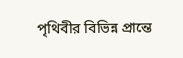পৃথিবীর বিভিন্ন প্রান্তে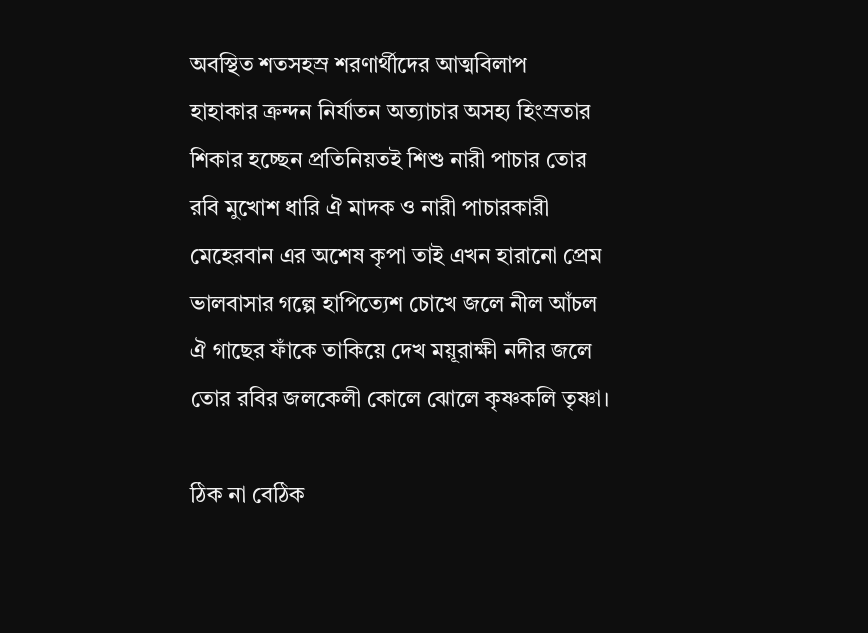অবস্থিত শতসহস্র শরণার্থীদের আত্মবিলাপ
হাহাকার ক্রন্দন নির্যাতন অত্যাচার অসহ্য হিংস্রতার
শিকার হচ্ছেন প্রতিনিয়তই শিশু নারী পাচার তোর
রবি মুখোশ ধারি ঐ মাদক ও নারী পাচারকারী
মেহেরবান এর অশেষ কৃপা তাই এখন হারানো প্রেম
ভালবাসার গল্পে হাপিত্যেশ চোখে জলে নীল আঁচল
ঐ গাছের ফাঁকে তাকিয়ে দেখ ময়ূরাক্ষী নদীর জলে
তোর রবির জলকেলী কোলে ঝোলে কৃষ্ণকলি তৃষ্ণা।

ঠিক না বেঠিক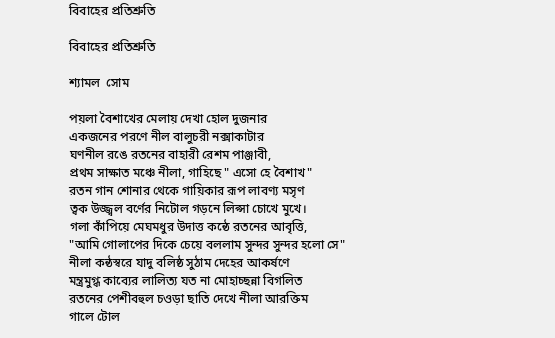বিবাহের প্রতিশ্রুতি

বিবাহের প্রতিশ্রুতি

শ্যামল  সোম

পয়লা বৈশাখের মেলায় দেখা হোল দুজনার
একজনের পরণে নীল বালুচরী নক্সাকাটার
ঘণনীল রঙে রতনের বাহারী রেশম পাঞ্জাবী,
প্রথম সাক্ষাত মঞ্চে নীলা, গাহিছে " এসো হে বৈশাখ"
রতন গান শোনার থেকে গায়িকার রূপ লাবণ্য মসৃণ
ত্বক উজ্জ্বল বর্ণের নিটোল গড়নে লিপ্সা চোখে মুখে।
গলা কাঁপিয়ে মেঘমধুর উদাত্ত কন্ঠে রতনের আবৃত্তি,
"আমি গোলাপের দিকে চেয়ে বললাম সুন্দর সুন্দর হলো সে"
নীলা কন্ঠস্বরে যাদু বলিষ্ঠ সুঠাম দেহের আকর্ষণে
মন্ত্রমুগ্ধ কাব্যের লালিত্য যত না মোহাচ্ছন্না বিগলিত
রতনের পেশীবহুল চওড়া ছাতি দেখে নীলা আরক্তিম
গালে টোল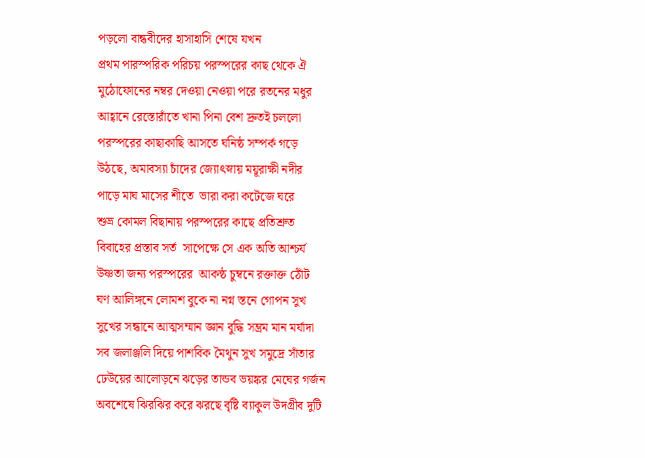পড়লো বান্ধবীদের হাসাহাসি শেষে যখন
প্রথম পারস্পরিক পরিচয় পরস্পরের কাছ থেকে ঐ
মুঠোফোনের নম্বর দেওয়া নেওয়া পরে রতনের মধুর
আহ্বানে রেস্তোরাঁতে খানা পিনা বেশ দ্রুতই চললো
পরস্পরের কাছাকাছি আসতে ঘনিষ্ঠ সম্পর্ক গড়ে
উঠছে, অমাবস্যা চাঁদের জ্যোৎস্নায় ময়ূরাক্ষী নদীর
পাড়ে মাঘ মাসের শীতে  ভারা করা কটেজে ঘরে
শুভ্র কোমল বিছানায় পরস্পরের কাছে প্রতিশ্রুত
বিবাহের প্রস্তাব সর্ত  সাপেক্ষে সে এক অতি আশ্চর্য
উষ্ণতা জন্য পরস্পরের  আকন্ঠ চুম্বনে রক্তাক্ত ঠোঁট
ঘণ আলিঙ্গনে লোমশ বুকে না নগ্ন স্তনে গোপন সুখ
সুখের সন্ধানে আত্মসম্মান জ্ঞান বুদ্ধি সম্ভ্রম মান মর্যাদা
সব জলাঞ্জলি দিয়ে পাশবিক মৈথুন সুখ সমুদ্রে সাঁতার
ঢেউয়ের আলোড়নে ঝড়ের তান্ডব ভয়ঙ্কর মেঘের গর্জন
অবশেষে ঝিরঝির করে ঝরছে বৃষ্টি ব্যাকুল উদগ্রীব দুটি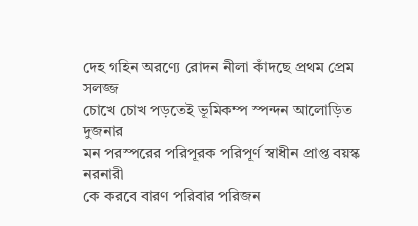দেহ গহিন অরণ্যে রোদন নীলা কাঁদছে প্রথম প্রেম সলজ্জ
চোখে চোখ পড়তেই ভূমিকম্প স্পন্দন আলোড়িত দুজনার
মন পরস্পরের পরিপূরক পরিপূর্ণ স্বাধীন প্রাপ্ত বয়স্ক নরনারী
কে করবে বারণ পরিবার পরিজন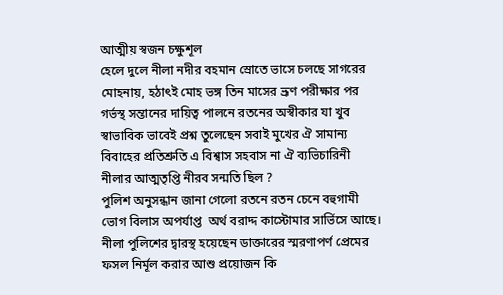আত্মীয় স্বজন চক্ষুশূল
হেলে দুলে নীলা নদীর বহমান স্রোতে ভাসে চলছে সাগরের
মোহনায়, হঠাৎই মোহ ভঙ্গ তিন মাসের ভ্রূণ পরীক্ষার পর
গর্ভস্থ সন্তানের দায়িত্ব পালনে রতনের অস্বীকার যা খুব
স্বাভাবিক ভাবেই প্রশ্ন তুলেছেন সবাই মুখের ঐ সামান্য
বিবাহের প্রতিশ্রুতি এ বিশ্বাস সহবাস না ঐ ব্যভিচারিনী
নীলার আত্মতৃপ্তি নীরব সন্মতি ছিল ?
পুলিশ অনুসন্ধান জানা গেলো রতনে রতন চেনে বহুগামী
ভোগ বিলাস অপর্যাপ্ত  অর্থ বরাদ্দ কাস্টোমার সার্ভিসে আছে।
নীলা পুলিশের দ্বারস্থ হয়েছেন ডাক্তারের স্মরণাপর্ণ প্রেমের
ফসল নির্মূল করার আশু প্রয়োজন কি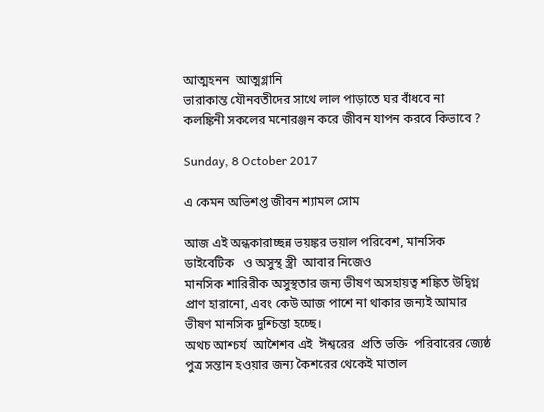আত্মহনন  আত্মগ্লানি
ভারাকান্ত যৌনবতীদের সাথে লাল পাড়াতে ঘর বাঁধবে না
কলঙ্কিনী সকলের মনোরঞ্জন করে জীবন যাপন করবে কিভাবে ?

Sunday, 8 October 2017

এ কেমন অভিশপ্ত জীবন শ্যামল সোম

আজ এই অন্ধকারাচ্ছন্ন ভয়ঙ্কর ভয়াল পরিবেশ, মানসিক ডাইবেটিক   ও অসুস্থ স্ত্রী  আবার নিজেও
মানসিক শারিরীক অসুস্থতার জন্য ভীষণ অসহায়ত্ব শঙ্কিত উদ্বিগ্ন প্রাণ হারানো, এবং কেউ আজ পাশে না থাকার জন্যই আমার ভীষণ মানসিক দুশ্চিন্তা হচ্ছে।
অথচ আশ্চর্য  আশৈশব এই  ঈশ্বরের  প্রতি ভক্তি  পরিবারের জ্যেষ্ঠ পুত্র সন্তান হওয়ার জন্য কৈশরের থেকেই মাতাল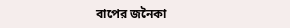বাপের জনৈকা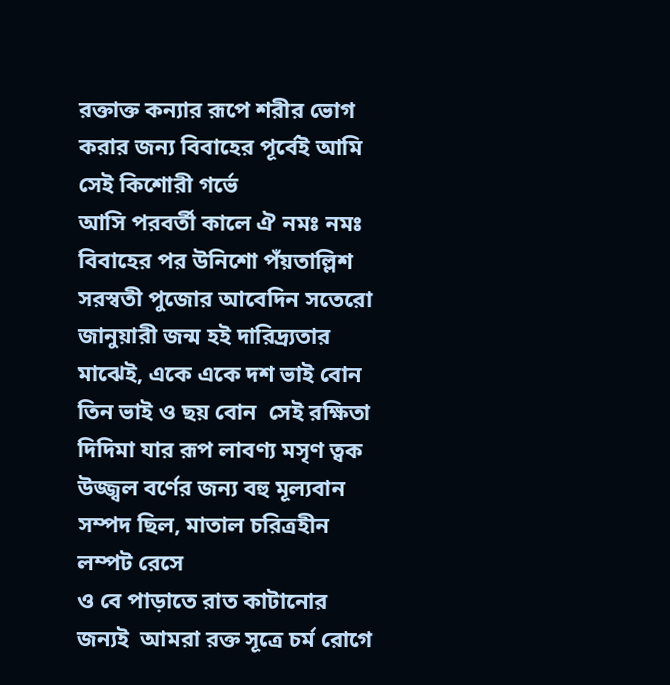রক্তাক্ত কন্যার রূপে শরীর ভোগ করার জন্য বিবাহের পূর্বেই আমি সেই কিশোরী গর্ভে
আসি পরবর্তী কালে ঐ নমঃ নমঃ বিবাহের পর উনিশো পঁয়তাল্লিশ সরস্বতী পুজোর আবেদিন সতেরো জানুয়ারী জন্ম হই দারিদ্র্যতার মাঝেই, একে একে দশ ভাই বোন তিন ভাই ও ছয় বোন  সেই রক্ষিতা  দিদিমা যার রূপ লাবণ্য মসৃণ ত্বক উজ্জ্বল বর্ণের জন্য বহু মূল্যবান সম্পদ ছিল, মাতাল চরিত্রহীন লম্পট রেসে
ও বে পাড়াতে রাত কাটানোর জন্যই  আমরা রক্ত সূত্রে চর্ম রোগে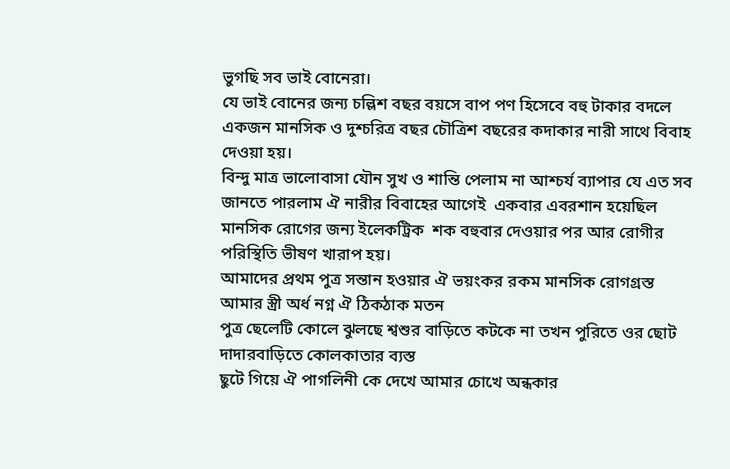ভুগছি সব ভাই বোনেরা।
যে ভাই বোনের জন্য চল্লিশ বছর বয়সে বাপ পণ হিসেবে বহু টাকার বদলে একজন মানসিক ও দুশ্চরিত্র বছর চৌত্রিশ বছরের কদাকার নারী সাথে বিবাহ দেওয়া হয়।
বিন্দু মাত্র ভালোবাসা যৌন সুখ ও শান্তি পেলাম না আশ্চর্য ব্যাপার যে এত সব জানতে পারলাম ঐ নারীর বিবাহের আগেই  একবার এবরশান হয়েছিল মানসিক রোগের জন্য ইলেকট্রিক  শক বহুবার দেওয়ার পর আর রোগীর পরিস্থিতি ভীষণ খারাপ হয়।
আমাদের প্রথম পুত্র সন্তান হওয়ার ঐ ভয়ংকর রকম মানসিক রোগগ্রস্ত আমার স্ত্রী অর্ধ নগ্ন ঐ ঠিকঠাক মতন
পুত্র ছেলেটি কোলে ঝুলছে শ্বশুর বাড়িতে কটকে না তখন পুরিতে ওর ছোট দাদারবাড়িতে কোলকাতার ব্যস্ত
ছুটে গিয়ে ঐ পাগলিনী কে দেখে আমার চোখে অন্ধকার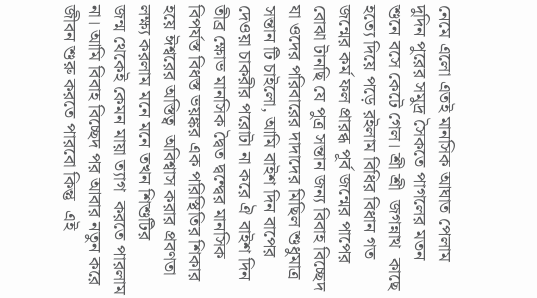নেমে এলো এতই মানসিক আঘাত পেলাম দুদিন পুরের সমুদ্র সৈকতে পাগলের মতন শুনে বসে কেটে গেল। শ্রী শ্রী  জগন্নাথ  কাছে হত্যে দিয়ে পড়ে রইলাম বিধির বিধান গত জন্মের কর্ম ফল প্রারব্ধ পূর্ব জন্মের পাপের বোঝা টানছি যে পুত্র সন্তান জন্য বিবাহ বিচ্ছেদ
যা ওদের পরিবারের দাদাদের মিছিল শুধুমাত্র সন্তান টি চাইলো, আমি বাইশ দিন বাপের দেওয়া চাকরীর পরোটা না করে ঐ বাইশ দিন  তীব্র ক্ষোভ মানসিক দ্বৈত দ্বন্দ্বের মানসিক বিপর্যস্ত বিধস্ত ভয়ঙ্কর এক পরিস্থিতির শিকার হয়ে ঈশ্বরের অস্তিত্ব  অবিশ্বাস করার প্রবণতা লক্ষ্য করলাম মনে মনে তখন শিশুটির
জন্ম থেকেই কেমন মায়া ত্যাগ  করতে পারলাম না। আমি বিবাহ বিচ্ছেদ পর আবার নতুন করে জীবন শুরু করতে পারবো কিন্তু  এই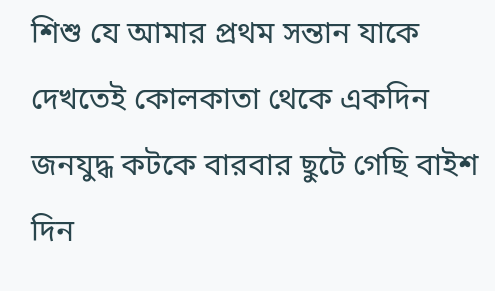শিশু যে আমার প্রথম সন্তান যাকে দেখতেই কোলকাতা থেকে একদিন জনযুদ্ধ কটকে বারবার ছুটে গেছি বাইশ  দিন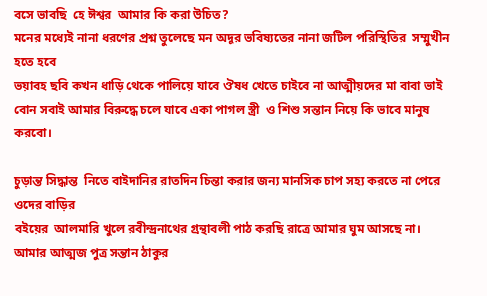বসে ভাবছি  হে ঈশ্বর  আমার কি করা উচিত?
মনের মধ্যেই নানা ধরণের প্রশ্ন তুলেছে মন অদূর ভবিষ্যতের নানা জটিল পরিস্থিতির  সম্মুখীন হতে হবে
ভয়াবহ ছবি কখন ধাড়ি থেকে পালিয়ে যাবে ঔষধ খেতে চাইবে না আত্মীয়দের মা বাবা ভাই বোন সবাই আমার বিরুদ্ধে চলে যাবে একা পাগল স্ত্রী  ও শিশু সন্তান নিয়ে কি ভাবে মানুষ করবো।

চুড়ান্ত সিদ্ধান্ত  নিতে বাইদানির রাতদিন চিন্তা করার জন্য মানসিক চাপ সহ্য করতে না পেরে ওদের বাড়ির
বইয়ের  আলমারি খুলে রবীন্দ্রনাথের গ্রন্থাবলী পাঠ করছি রাত্রে আমার ঘুম আসছে না।
আমার আত্মজ পুত্র সন্তান ঠাকুর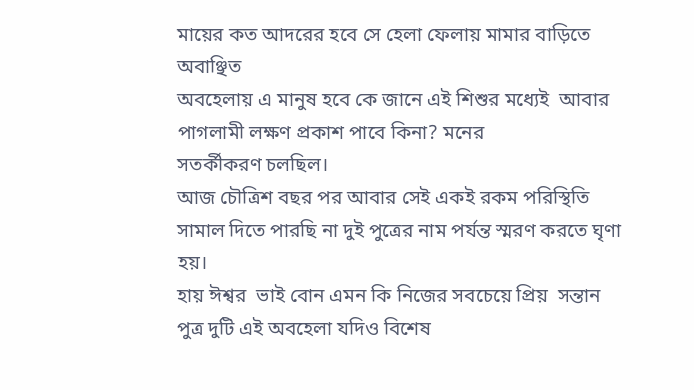মায়ের কত আদরের হবে সে হেলা ফেলায় মামার বাড়িতে অবাঞ্ছিত
অবহেলায় এ মানুষ হবে কে জানে এই শিশুর মধ্যেই  আবার পাগলামী লক্ষণ প্রকাশ পাবে কিনা? মনের
সতর্কীকরণ চলছিল।
আজ চৌত্রিশ বছর পর আবার সেই একই রকম পরিস্থিতি সামাল দিতে পারছি না দুই পুত্রের নাম পর্যন্ত স্মরণ করতে ঘৃণা হয়।
হায় ঈশ্বর  ভাই বোন এমন কি নিজের সবচেয়ে প্রিয়  সন্তান পুত্র দুটি এই অবহেলা যদিও বিশেষ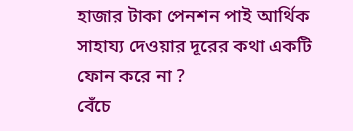হাজার টাকা পেনশন পাই আর্থিক সাহায্য দেওয়ার দূরের কথা একটি ফোন করে না ?
বেঁচে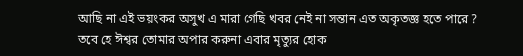আছি না এই ভয়ংকর অসুখ এ মারা গেছি খবর নেই না সন্তান এত অকৃতজ্ঞ হতে পারে ?
তবে হে ঈশ্বর তোমার অপার করুনা এবার মৃত্যুর হোক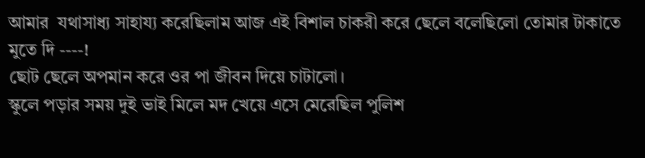আমার  যথাসাধ্য সাহায্য করেছিলাম আজ এই বিশাল চাকরী করে ছেলে বলেছিলো তোমার টাকাতে মুতে দি ----!
ছোট ছেলে অপমান করে ওর পা জীবন দিয়ে চাটালো।
স্কুলে পড়ার সময় দুই ভাই মিলে মদ খেয়ে এসে মেরেছিল পুলিশ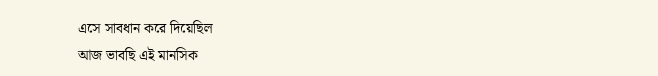এসে সাবধান করে দিয়েছিল
আজ ভাবছি এই মানসিক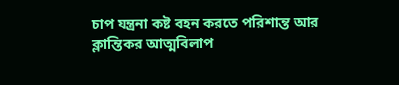চাপ যন্ত্রনা কষ্ট বহন করতে পরিশান্ত আর ক্লান্তিকর আত্মবিলাপ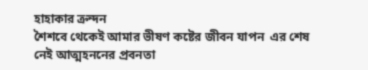হাহাকার ক্রন্দন
শৈশবে থেকেই আমার ভীষণ কষ্টের জীবন যাপন  এর শেষ নেই আত্মহননের প্রবনতা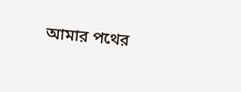আমার পথের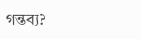গন্তব্য?